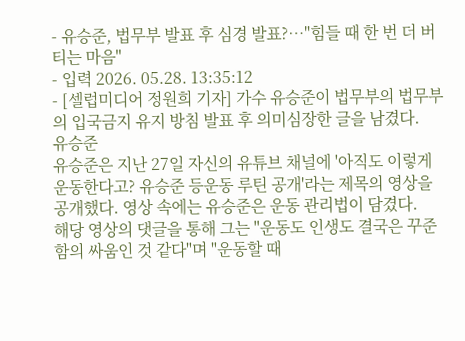- 유승준, 법무부 발표 후 심경 발표?…"힘들 때 한 번 더 버티는 마음"
- 입력 2026. 05.28. 13:35:12
- [셀럽미디어 정원희 기자] 가수 유승준이 법무부의 법무부의 입국금지 유지 방침 발표 후 의미심장한 글을 남겼다.
유승준
유승준은 지난 27일 자신의 유튜브 채널에 '아직도 이렇게 운동한다고? 유승준 등운동 루틴 공개'라는 제목의 영상을 공개했다. 영상 속에는 유승준은 운동 관리법이 담겼다.
해당 영상의 댓글을 통해 그는 "운동도 인생도 결국은 꾸준함의 싸움인 것 같다"며 "운동할 때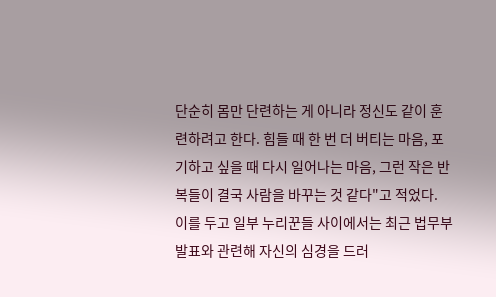단순히 몸만 단련하는 게 아니라 정신도 같이 훈련하려고 한다. 힘들 때 한 번 더 버티는 마음, 포기하고 싶을 때 다시 일어나는 마음, 그런 작은 반복들이 결국 사람을 바꾸는 것 같다"고 적었다.
이를 두고 일부 누리꾼들 사이에서는 최근 법무부 발표와 관련해 자신의 심경을 드러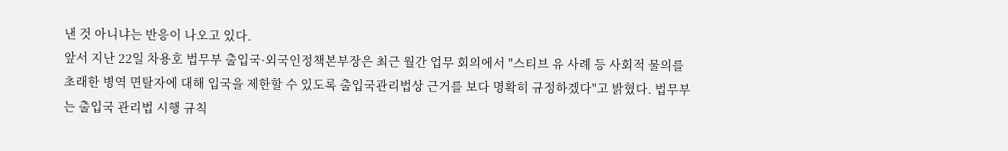낸 것 아니냐는 반응이 나오고 있다.
앞서 지난 22일 차용호 법무부 출입국·외국인정책본부장은 최근 월간 업무 회의에서 "스티브 유 사례 등 사회적 물의를 초래한 병역 면탈자에 대해 입국을 제한할 수 있도록 출입국관리법상 근거를 보다 명확히 규정하겠다"고 밝혔다. 법무부는 출입국 관리법 시행 규칙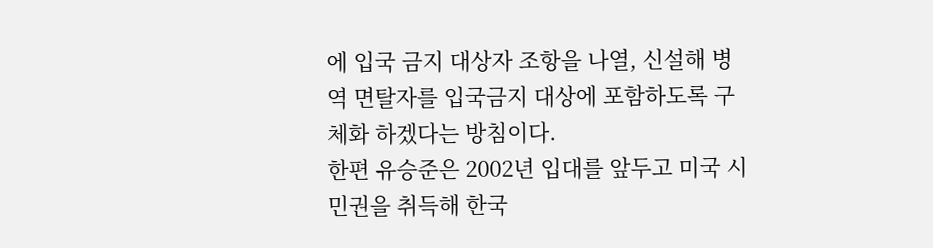에 입국 금지 대상자 조항을 나열, 신설해 병역 면탈자를 입국금지 대상에 포함하도록 구체화 하겠다는 방침이다.
한편 유승준은 2002년 입대를 앞두고 미국 시민권을 취득해 한국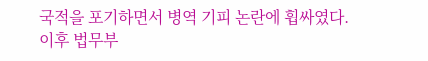국적을 포기하면서 병역 기피 논란에 휩싸였다. 이후 법무부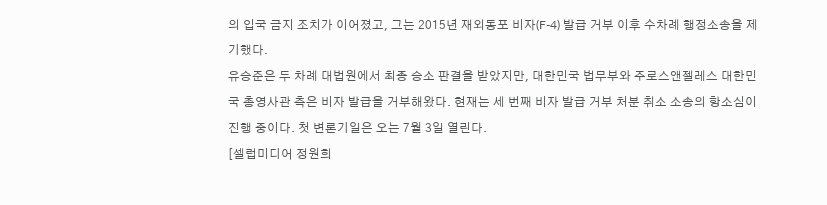의 입국 금지 조치가 이어졌고, 그는 2015년 재외동포 비자(F-4) 발급 거부 이후 수차례 행정소송을 제기했다.
유승준은 두 차례 대법원에서 최종 승소 판결을 받았지만, 대한민국 법무부와 주로스앤젤레스 대한민국 총영사관 측은 비자 발급을 거부해왔다. 현재는 세 번째 비자 발급 거부 처분 취소 소송의 항소심이 진행 중이다. 첫 변론기일은 오는 7월 3일 열린다.
[셀럽미디어 정원희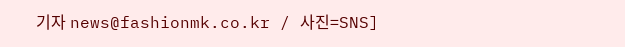기자 news@fashionmk.co.kr / 사진=SNS]